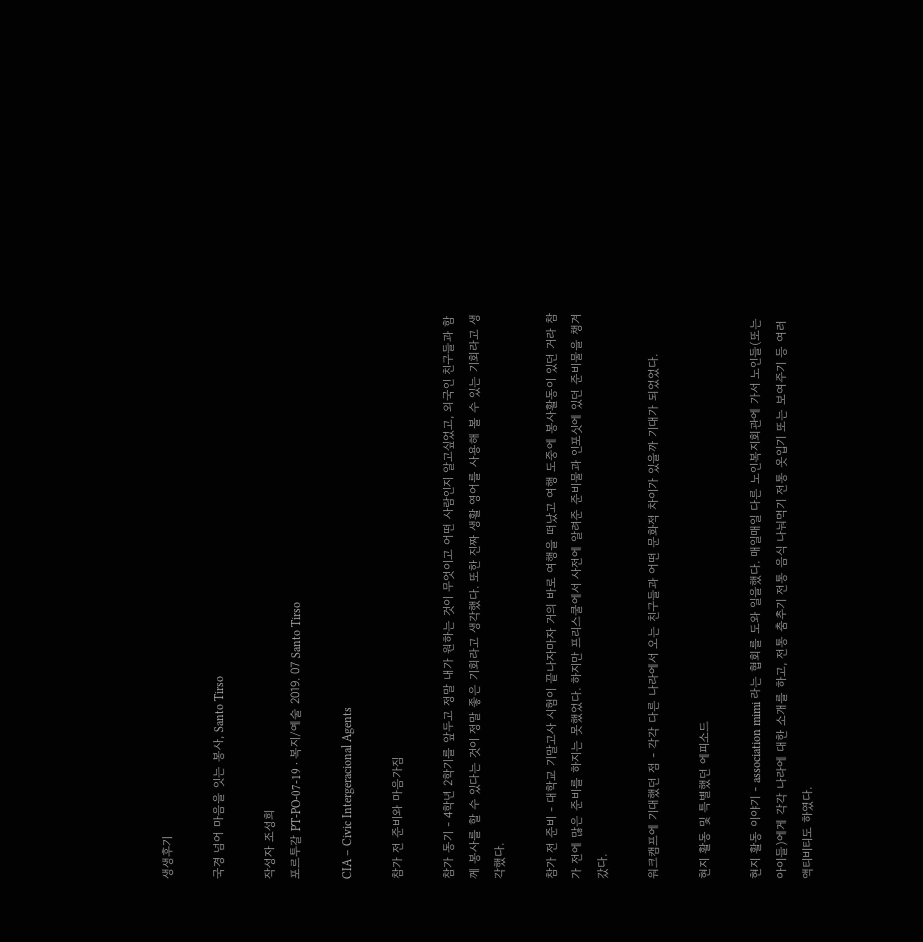생생후기

국경 넘어 마음을 잇는 봉사, Santo Tirso

작성자 조성희
포르투갈 PT-PO-07-19 · 복지/예술 2019. 07 Santo Tirso

CIA – Civic Intergeracional Agents

참가 전 준비와 마음가짐

참가 동기 - 4학년 2학기를 앞두고 정말 내가 원하는 것이 무엇이고 어떤 사람인지 알고싶었고, 외국인 친구들과 함께 봉사를 할 수 있다는 것이 정말 좋은 기회라고 생각했다. 또한 진짜 생활 영어를 사용해 볼 수 있는 기회라고 생각했다.

참가 전 준비 - 대학교 기말고사 시험이 끝나자마자 거의 바로 여행을 떠났고 여행 도중에 봉사활동이 있던 거라 참가 전에 많은 준비를 하지는 못했었다. 하지만 프리스쿨에서 사전에 알려준 준비물과 인포싯에 있던 준비물을 챙겨갔다.

워크캠프에 기대했던 점 - 각각 다른 나라에서 오는 친구들과 어떤 문화적 차이가 있을까 기대가 되었었다.

현지 활동 및 특별했던 에피소드

현지 활동 이야기 - association mimi 라는 협회를 도와 일을했다. 매일매일 다른 노인복지회관에 가서 노인들(또는 아이들)에게 각각 나라에 대한 소개를 하고, 전통 춤추기 전통 음식 나눠먹기 전통 옷입기 또는 보여주기 등 여러 액티비티도 하였다.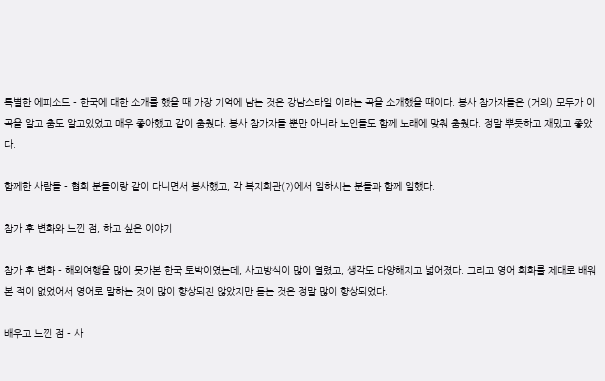특별한 에피소드 - 한국에 대한 소개를 했을 때 가장 기억에 남는 것은 강남스타일 이라는 곡을 소개했을 때이다. 봉사 참가자들은 (거의) 모두가 이 곡을 알고 춤도 알고있었고 매우 좋아했고 같이 춤췄다. 봉사 참가자들 뿐만 아니라 노인들도 함께 노래에 맞춰 춤췄다. 정말 뿌듯하고 재밌고 좋았다.

함께한 사람들 - 협회 분들이랑 같이 다니면서 봉사했고, 각 복지회관(?)에서 일하시는 분들과 함께 일했다.

참가 후 변화와 느낀 점, 하고 싶은 이야기

참가 후 변화 - 해외여행을 많이 못가본 한국 토박이였는데, 사고방식이 많이 열렸고, 생각도 다양해지고 넓어졌다. 그리고 영어 회화를 제대로 배워본 적이 없었어서 영어로 말하는 것이 많이 향상되진 않았지만 듣는 것은 정말 많이 향상되었다.

배우고 느낀 점 - 사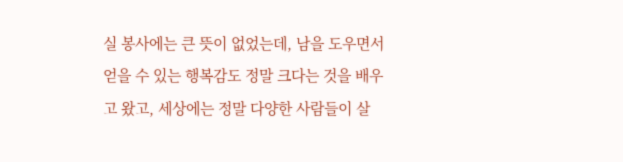실 봉사에는 큰 뜻이 없었는데, 남을 도우면서 얻을 수 있는 행복감도 정말 크다는 것을 배우고 왔고, 세상에는 정말 다양한 사람들이 살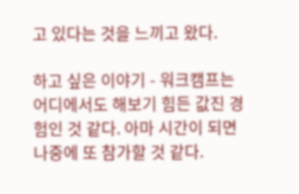고 있다는 것을 느끼고 왔다.

하고 싶은 이야기 - 워크캠프는 어디에서도 해보기 힘든 값진 경험인 것 같다. 아마 시간이 되면 나중에 또 참가할 것 같다.